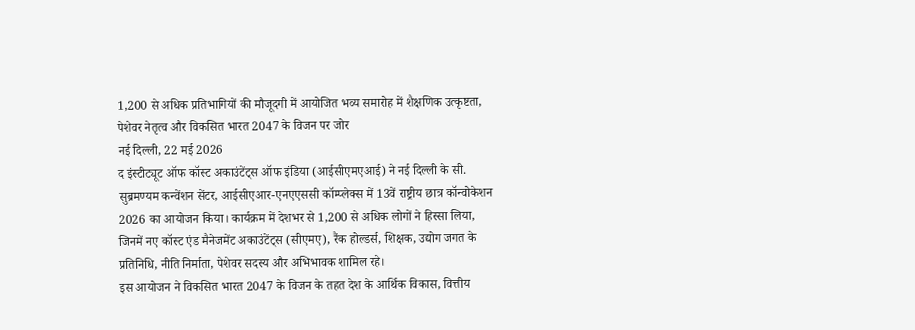1,200 से अधिक प्रतिभागियों की मौजूदगी में आयोजित भव्य समारोह में शैक्षणिक उत्कृष्टता, पेशेवर नेतृत्व और विकसित भारत 2047 के विजन पर जोर
नई दिल्ली, 22 मई 2026
द इंस्टीट्यूट ऑफ कॉस्ट अकाउंटेंट्स ऑफ इंडिया (आईसीएमएआई) ने नई दिल्ली के सी. सुब्रमण्यम कन्वेंशन सेंटर, आईसीएआर-एनएएससी कॉम्प्लेक्स में 13वें राष्ट्रीय छात्र कॉन्वोकेशन 2026 का आयोजन किया। कार्यक्रम में देशभर से 1,200 से अधिक लोगों ने हिस्सा लिया, जिनमें नए कॉस्ट एंड मैनेजमेंट अकाउंटेंट्स (सीएमए), रैंक होल्डर्स, शिक्षक, उद्योग जगत के प्रतिनिधि, नीति निर्माता, पेशेवर सदस्य और अभिभावक शामिल रहे।
इस आयोजन ने विकसित भारत 2047 के विजन के तहत देश के आर्थिक विकास, वित्तीय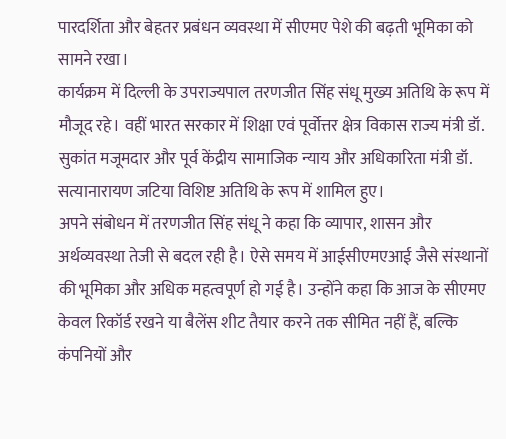पारदर्शिता और बेहतर प्रबंधन व्यवस्था में सीएमए पेशे की बढ़ती भूमिका को सामने रखा।
कार्यक्रम में दिल्ली के उपराज्यपाल तरणजीत सिंह संधू मुख्य अतिथि के रूप में मौजूद रहे। वहीं भारत सरकार में शिक्षा एवं पूर्वोत्तर क्षेत्र विकास राज्य मंत्री डॉ. सुकांत मजूमदार और पूर्व केंद्रीय सामाजिक न्याय और अधिकारिता मंत्री डॉ. सत्यानारायण जटिया विशिष्ट अतिथि के रूप में शामिल हुए।
अपने संबोधन में तरणजीत सिंह संधू ने कहा कि व्यापार, शासन और अर्थव्यवस्था तेजी से बदल रही है। ऐसे समय में आईसीएमएआई जैसे संस्थानों की भूमिका और अधिक महत्वपूर्ण हो गई है। उन्होंने कहा कि आज के सीएमए केवल रिकॉर्ड रखने या बैलेंस शीट तैयार करने तक सीमित नहीं हैं, बल्कि कंपनियों और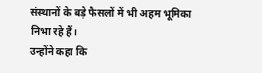संस्थानों के बड़े फैसलों में भी अहम भूमिका निभा रहे हैं।
उन्होंने कहा कि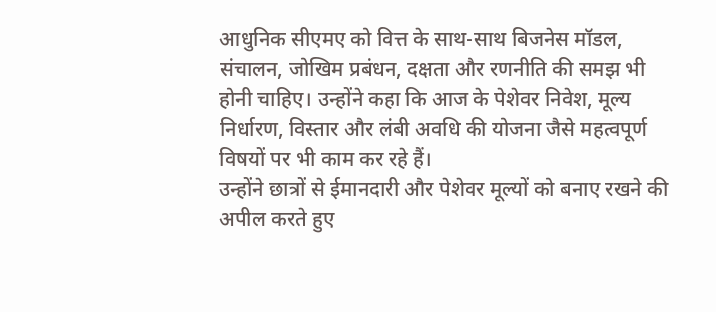आधुनिक सीएमए को वित्त के साथ-साथ बिजनेस मॉडल, संचालन, जोखिम प्रबंधन, दक्षता और रणनीति की समझ भी होनी चाहिए। उन्होंने कहा कि आज के पेशेवर निवेश, मूल्य निर्धारण, विस्तार और लंबी अवधि की योजना जैसे महत्वपूर्ण विषयों पर भी काम कर रहे हैं।
उन्होंने छात्रों से ईमानदारी और पेशेवर मूल्यों को बनाए रखने की अपील करते हुए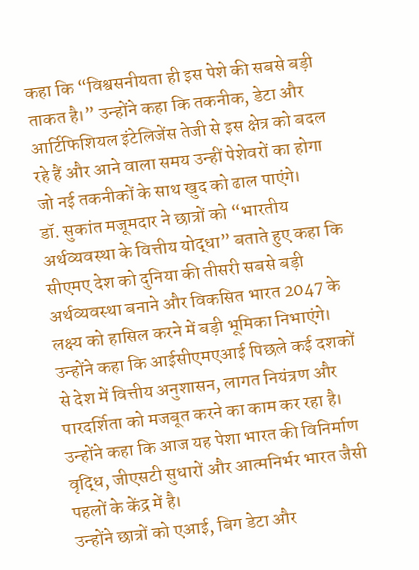कहा कि “विश्वसनीयता ही इस पेशे की सबसे बड़ी ताकत है।” उन्होंने कहा कि तकनीक, डेटा और आर्टिफिशियल इंटेलिजेंस तेजी से इस क्षेत्र को बदल रहे हैं और आने वाला समय उन्हीं पेशेवरों का होगा जो नई तकनीकों के साथ खुद को ढाल पाएंगे।
डॉ. सुकांत मजूमदार ने छात्रों को “भारतीय अर्थव्यवस्था के वित्तीय योद्धा” बताते हुए कहा कि सीएमए देश को दुनिया की तीसरी सबसे बड़ी अर्थव्यवस्था बनाने और विकसित भारत 2047 के लक्ष्य को हासिल करने में बड़ी भूमिका निभाएंगे।
उन्होंने कहा कि आईसीएमएआई पिछले कई दशकों से देश में वित्तीय अनुशासन, लागत नियंत्रण और पारदर्शिता को मजबूत करने का काम कर रहा है। उन्होंने कहा कि आज यह पेशा भारत की विनिर्माण वृद्धि, जीएसटी सुधारों और आत्मनिर्भर भारत जैसी पहलों के केंद्र में है।
उन्होंने छात्रों को एआई, बिग डेटा और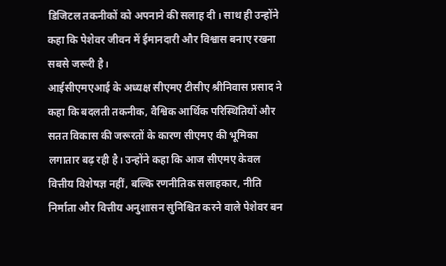डिजिटल तकनीकों को अपनाने की सलाह दी। साथ ही उन्होंने कहा कि पेशेवर जीवन में ईमानदारी और विश्वास बनाए रखना सबसे जरूरी है।
आईसीएमएआई के अध्यक्ष सीएमए टीसीए श्रीनिवास प्रसाद ने कहा कि बदलती तकनीक, वैश्विक आर्थिक परिस्थितियों और सतत विकास की जरूरतों के कारण सीएमए की भूमिका लगातार बढ़ रही है। उन्होंने कहा कि आज सीएमए केवल वित्तीय विशेषज्ञ नहीं, बल्कि रणनीतिक सलाहकार, नीति निर्माता और वित्तीय अनुशासन सुनिश्चित करने वाले पेशेवर बन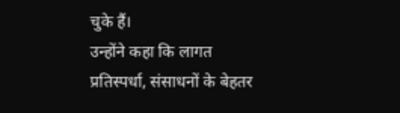चुके हैं।
उन्होंने कहा कि लागत प्रतिस्पर्धा, संसाधनों के बेहतर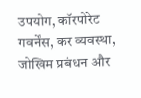उपयोग, कॉरपोरेट गवर्नेंस, कर व्यवस्था, जोखिम प्रबंधन और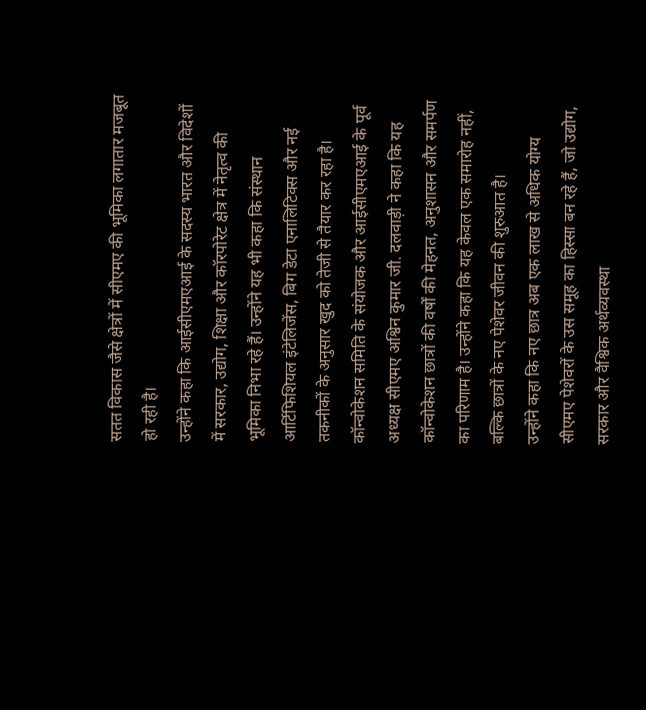सतत विकास जैसे क्षेत्रों में सीएमए की भूमिका लगातार मजबूत हो रही है।
उन्होंने कहा कि आईसीएमएआई के सदस्य भारत और विदेशों में सरकार, उद्योग, शिक्षा और कॉरपोरेट क्षेत्र में नेतृत्व की भूमिका निभा रहे हैं। उन्होंने यह भी कहा कि संस्थान आर्टिफिशियल इंटेलिजेंस, बिग डेटा एनालिटिक्स और नई तकनीकों के अनुसार खुद को तेजी से तैयार कर रहा है।
कॉन्वोकेशन समिति के संयोजक और आईसीएमएआई के पूर्व अध्यक्ष सीएमए अश्विन कुमार जी. दलवाड़ी ने कहा कि यह कॉन्वोकेशन छात्रों की वर्षों की मेहनत, अनुशासन और समर्पण का परिणाम है। उन्होंने कहा कि यह केवल एक समारोह नहीं, बल्कि छात्रों के नए पेशेवर जीवन की शुरुआत है।
उन्होंने कहा कि नए छात्र अब एक लाख से अधिक योग्य सीएमए पेशेवरों के उस समूह का हिस्सा बन रहे हैं, जो उद्योग, सरकार और वैश्विक अर्थव्यवस्था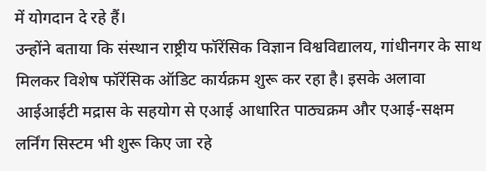में योगदान दे रहे हैं।
उन्होंने बताया कि संस्थान राष्ट्रीय फॉरेंसिक विज्ञान विश्वविद्यालय, गांधीनगर के साथ मिलकर विशेष फॉरेंसिक ऑडिट कार्यक्रम शुरू कर रहा है। इसके अलावा आईआईटी मद्रास के सहयोग से एआई आधारित पाठ्यक्रम और एआई-सक्षम लर्निंग सिस्टम भी शुरू किए जा रहे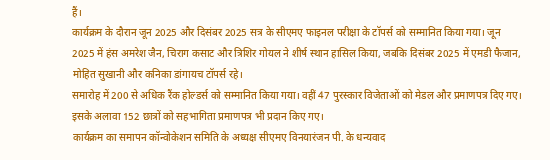हैं।
कार्यक्रम के दौरान जून 2025 और दिसंबर 2025 सत्र के सीएमए फाइनल परीक्षा के टॉपर्स को सम्मानित किया गया। जून 2025 में हंस अमरेश जैन, चिराग कसाट और त्रिशिर गोयल ने शीर्ष स्थान हासिल किया, जबकि दिसंबर 2025 में एमडी फैजान, मोहित सुखानी और कनिका डांगायच टॉपर्स रहे।
समारोह में 200 से अधिक रैंक होल्डर्स को सम्मानित किया गया। वहीं 47 पुरस्कार विजेताओं को मेडल और प्रमाणपत्र दिए गए। इसके अलावा 152 छात्रों को सहभागिता प्रमाणपत्र भी प्रदान किए गए।
कार्यक्रम का समापन कॉन्वोकेशन समिति के अध्यक्ष सीएमए विनयारंजन पी. के धन्यवाद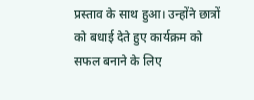प्रस्ताव के साथ हुआ। उन्होंने छात्रों को बधाई देते हुए कार्यक्रम को सफल बनाने के लिए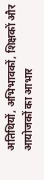अतिथियों, अभिभावकों, शिक्षकों और आयोजकों का आभार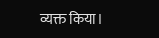व्यक्त किया।